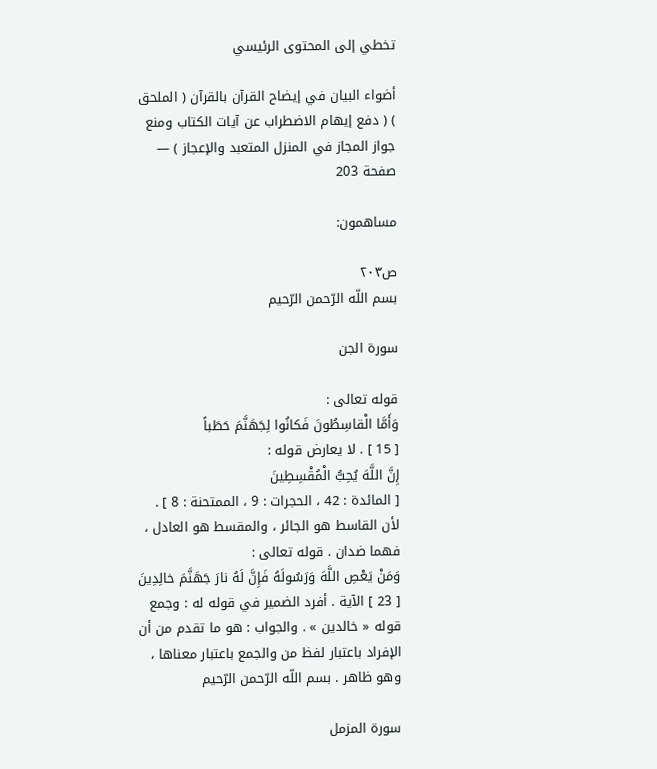تخطي إلى المحتوى الرئيسي

أضواء البيان في إيضاح القرآن بالقرآن ( الملحق ) ( دفع إيهام الاضطراب عن آيات الكتاب ومنع جواز المجاز في المنزل المتعبد والإعجاز ) — صفحة 203

مساهمون:

ص٢٠٣
بسم اللّه الرّحمن الرّحيم

سورة الجن

قوله تعالى :
وَأَمَّا الْقاسِطُونَ فَكانُوا لِجَهَنَّمَ حَطَباً
[ 15 ] . لا يعارض قوله :
إِنَّ اللَّهَ يُحِبُّ الْمُقْسِطِينَ
[ المائدة : 42 ، الحجرات : 9 ، الممتحنة : 8 ] . لأن القاسط هو الجائر ، والمقسط هو العادل ، فهما ضدان . قوله تعالى :
وَمَنْ يَعْصِ اللَّهَ وَرَسُولَهُ فَإِنَّ لَهُ نارَ جَهَنَّمَ خالِدِينَ
[ 23 ] الآية . أفرد الضمير في قوله له : وجمع قوله « خالدين » . والجواب : هو ما تقدم من أن الإفراد باعتبار لفظ من والجمع باعتبار معناها ، وهو ظاهر . بسم اللّه الرّحمن الرّحيم

سورة المزمل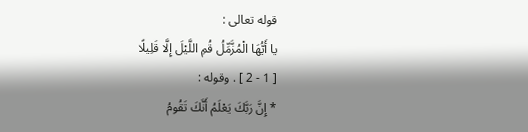قوله تعالى :
يا أَيُّهَا الْمُزَّمِّلُ قُمِ اللَّيْلَ إِلَّا قَلِيلًا
[ 1 - 2 ] . وقوله :
* إِنَّ رَبَّكَ يَعْلَمُ أَنَّكَ تَقُومُ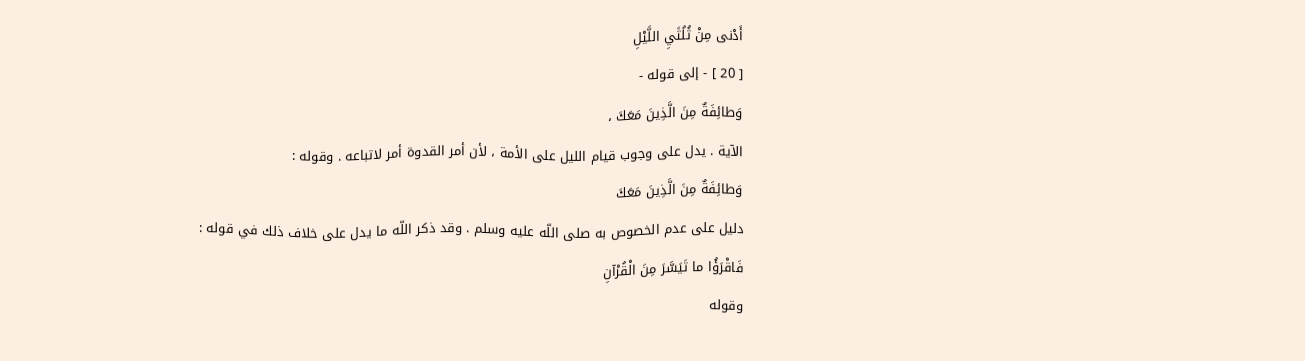أَدْنى مِنْ ثُلُثَيِ اللَّيْلِ
[ 20 ] - إلى قوله -
وَطائِفَةٌ مِنَ الَّذِينَ مَعَكَ ،
الآية . يدل على وجوب قيام الليل على الأمة ، لأن أمر القدوة أمر لاتباعه . وقوله :
وَطائِفَةٌ مِنَ الَّذِينَ مَعَكَ
دليل على عدم الخصوص به صلى اللّه عليه وسلم . وقد ذكر اللّه ما يدل على خلاف ذلك في قوله :
فَاقْرَؤُا ما تَيَسَّرَ مِنَ الْقُرْآنِ
وقوله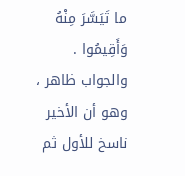ما تَيَسَّرَ مِنْهُ وَأَقِيمُوا .
والجواب ظاهر ، وهو أن الأخير ناسخ للأول ثم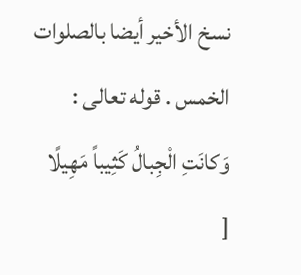نسخ الأخير أيضا بالصلوات الخمس . قوله تعالى :
وَكانَتِ الْجِبالُ كَثِيباً مَهِيلًا
[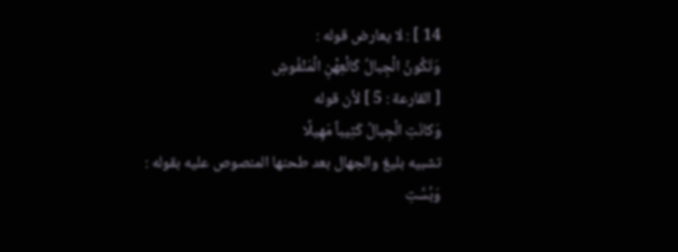14 ] : لا يعارض قوله :
وَتَكُونُ الْجِبالُ كَالْعِهْنِ الْمَنْفُوشِ
[ القارعة : 5 ] لأن قوله
وَكانَتِ الْجِبالُ كَثِيباً مَهِيلًا
تشبيه بليغ والجهال بعد طحنها المنصوص عليه بقوله :
وَبُسَّتِ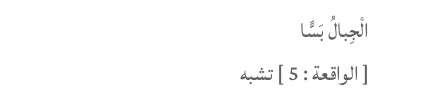الْجِبالُ بَسًّا
[ الواقعة : 5 ] تشبه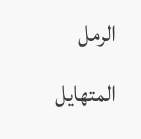الرمل المتهايل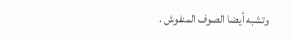وتشبه أيضا الصوف المنفوش .